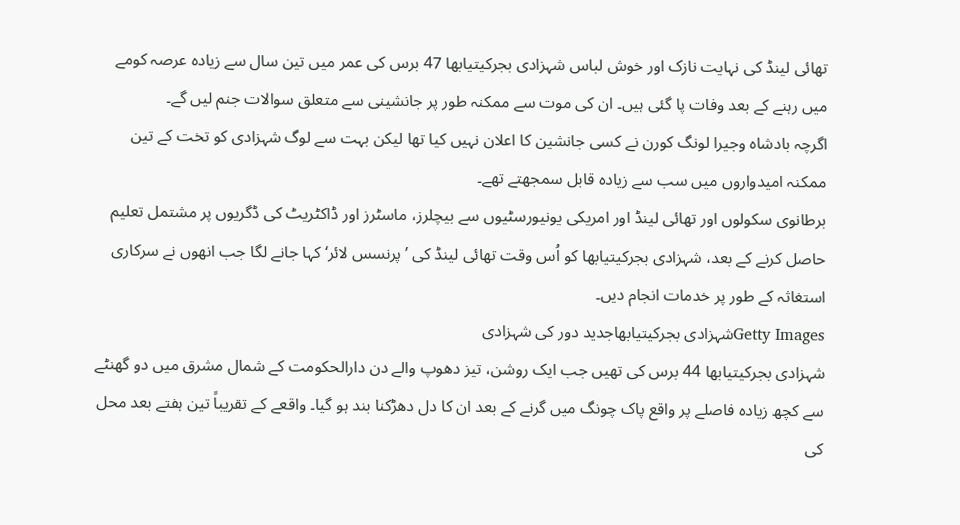تھائی لینڈ کی نہایت نازک اور خوش لباس شہزادی بجرکیتیابھا 47 برس کی عمر میں تین سال سے زیادہ عرصہ کومے میں رہنے کے بعد وفات پا گئی ہیں۔ ان کی موت سے ممکنہ طور پر جانشینی سے متعلق سوالات جنم لیں گے۔
اگرچہ بادشاہ وجیرا لونگ کورن نے کسی جانشین کا اعلان نہیں کیا تھا لیکن بہت سے لوگ شہزادی کو تخت کے تین ممکنہ امیدواروں میں سب سے زیادہ قابل سمجھتے تھے۔
برطانوی سکولوں اور تھائی لینڈ اور امریکی یونیورسٹیوں سے بیچلرز، ماسٹرز اور ڈاکٹریٹ کی ڈگریوں پر مشتمل تعلیم حاصل کرنے کے بعد، شہزادی بجرکیتیابھا کو اُس وقت تھائی لینڈ کی ’پرنسس لائر‘ کہا جانے لگا جب انھوں نے سرکاری استغاثہ کے طور پر خدمات انجام دیں۔
Getty Imagesشہزادی بجرکیتیابھاجدید دور کی شہزادی
شہزادی بجرکیتیابھا 44 برس کی تھیں جب ایک روشن، تیز دھوپ والے دن دارالحکومت کے شمال مشرق میں دو گھنٹے سے کچھ زیادہ فاصلے پر واقع پاک چونگ میں گرنے کے بعد ان کا دل دھڑکنا بند ہو گیا۔ واقعے کے تقریباً تین ہفتے بعد محل کی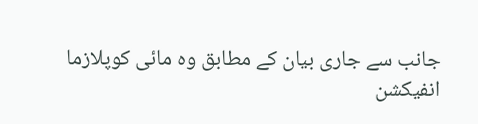جانب سے جاری بیان کے مطابق وہ مائی کوپلازما انفیکشن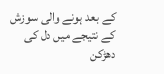کے بعد ہونے والی سوزش کے نتیجے میں دل کی دھڑکن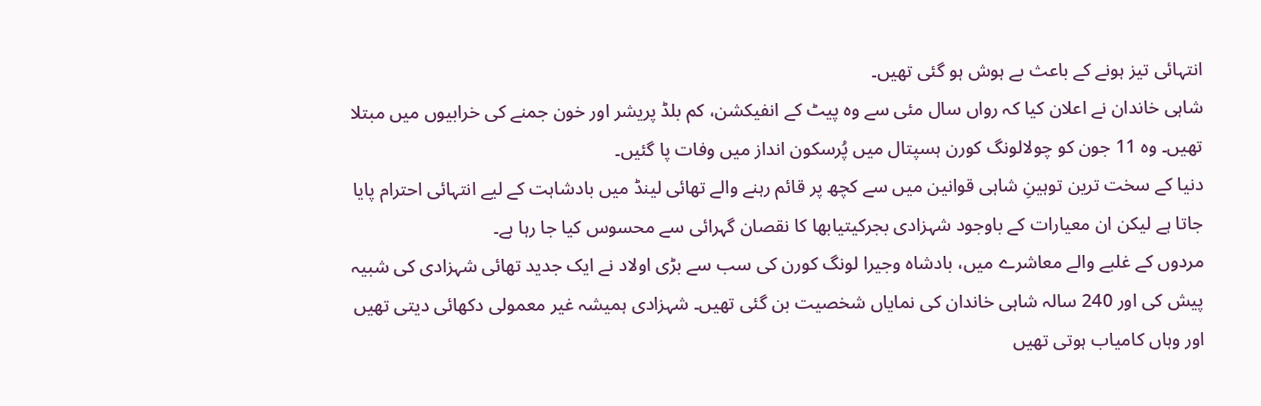انتہائی تیز ہونے کے باعث بے ہوش ہو گئی تھیں۔
شاہی خاندان نے اعلان کیا کہ رواں سال مئی سے وہ پیٹ کے انفیکشن، کم بلڈ پریشر اور خون جمنے کی خرابیوں میں مبتلا تھیں۔ وہ 11 جون کو چولالونگ کورن ہسپتال میں پُرسکون انداز میں وفات پا گئیں۔
دنیا کے سخت ترین توہینِ شاہی قوانین میں سے کچھ پر قائم رہنے والے تھائی لینڈ میں بادشاہت کے لیے انتہائی احترام پایا جاتا ہے لیکن ان معیارات کے باوجود شہزادی بجرکیتیابھا کا نقصان گہرائی سے محسوس کیا جا رہا ہے۔
مردوں کے غلبے والے معاشرے میں، بادشاہ وجیرا لونگ کورن کی سب سے بڑی اولاد نے ایک جدید تھائی شہزادی کی شبیہ پیش کی اور 240 سالہ شاہی خاندان کی نمایاں شخصیت بن گئی تھیں۔ شہزادی ہمیشہ غیر معمولی دکھائی دیتی تھیں اور وہاں کامیاب ہوتی تھیں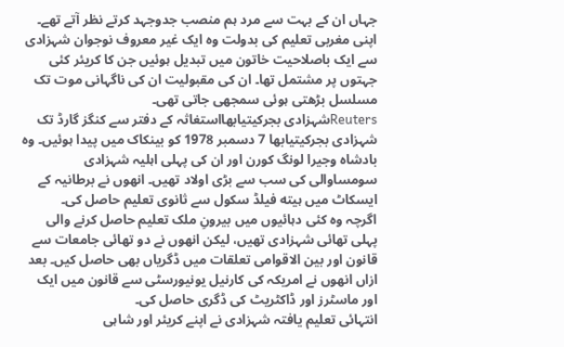جہاں ان کے بہت سے مرد ہم منصب جدوجہد کرتے نظر آتے تھے۔
اپنی مغربی تعلیم کی بدولت وہ ایک غیر معروف نوجوان شہزادی سے ایک باصلاحیت خاتون میں تبدیل ہوئیں جن کا کریئر کئی جہتوں پر مشتمل تھا۔ ان کی مقبولیت ان کی ناگہانی موت تک مسلسل بڑھتی ہوئی سمجھی جاتی تھی۔
Reutersشہزادی بجرکیتیابھااستغاثہ کے دفتر سے کنگز گارڈ تک
شہزادی بجرکیتیابھا 7 دسمبر 1978 کو بینکاک میں پیدا ہوئیں۔ وہ بادشاہ وجیرا لونگ کورن اور ان کی پہلی اہلیہ شہزادی سومساوالی کی سب سے بڑی اولاد تھیں۔ انھوں نے برطانیہ کے ایسکاٹ میں ہیته فیلڈ سکول سے ثانوی تعلیم حاصل کی۔
اگرچہ وہ کئی دہائیوں میں بیرونِ ملک تعلیم حاصل کرنے والی پہلی تھائی شہزادی تھیں، لیکن انھوں نے دو تھائی جامعات سے قانون اور بین الاقوامی تعلقات میں ڈگریاں بھی حاصل کیں۔ بعد ازاں انھوں نے امریکہ کی کارنیل یونیورسٹی سے قانون میں ایک اور ماسٹرز اور ڈاکٹریٹ کی ڈگری حاصل کی۔
انتہائی تعلیم یافتہ شہزادی نے اپنے کریئر اور شاہی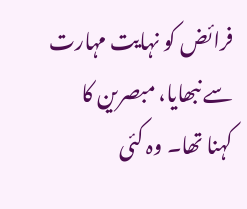فرائض کو نہایت مہارت سے نبھایا، مبصرین کا کہنا تھا۔ وہ کئی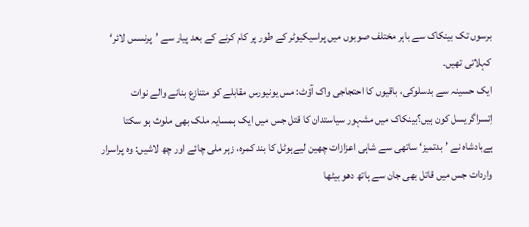برسوں تک بینکاک سے باہر مختلف صوبوں میں پراسیکیوٹر کے طور پر کام کرنے کے بعد پیار سے ’پرنسس لائر‘ کہلاتی تھیں۔
ایک حسینہ سے بدسلوکی، باقیوں کا احتجاجی واک آؤٹ: مس یونیورس مقابلے کو متنازع بنانے والے نوات اِتسراگریسل کون ہیں؟بینکاک میں مشہور سیاستدان کا قتل جس میں ایک ہمسایہ ملک بھی ملوث ہو سکتا ہےبادشاہ نے ’بدتمیز‘ ساتھی سے شاہی اعزازات چھین لیےہوٹل کا بند کمرہ، زہر ملی چائے اور چھ لاشیں: وہ پراسرار واردات جس میں قاتل بھی جان سے ہاتھ دھو بیٹھا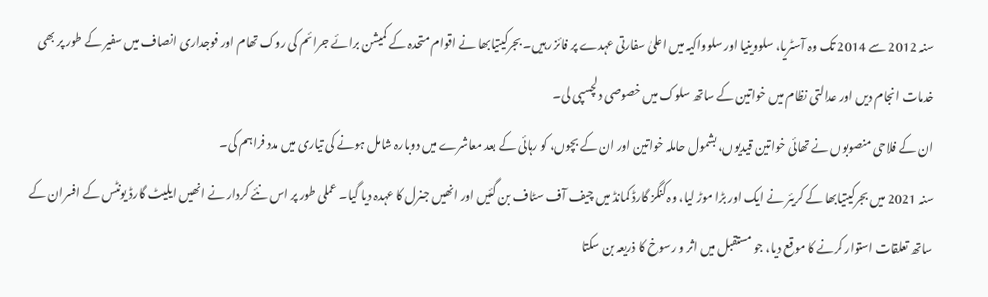سنہ 2012 سے 2014 تک وہ آسٹریا، سلووینیا اور سلوواکیہ میں اعلیٰ سفارتی عہدے پر فائز رہیں۔ بجرکیتیابھا نے اقوام متحدہ کے کمیشن برائے جرائم کی روک تھام اور فوجداری انصاف میں سفیر کے طور پر بھی خدمات انجام دیں اور عدالتی نظام میں خواتین کے ساتھ سلوک میں خصوصی دلچسپی لی۔
ان کے فلاحی منصوبوں نے تھائی خواتین قیدیوں، بشمول حاملہ خواتین اور ان کے بچوں، کو رہائی کے بعد معاشرے میں دوبارہ شامل ہونے کی تیاری میں مدد فراہم کی۔
سنہ 2021 میں بجرکیتیابھا کے کریئر نے ایک اور بڑا موڑ لیا، وہ کنگز گارڈ کمانڈ میں چیف آف سٹاف بن گئیں اور انھیں جنرل کا عہدہ دیا گیا۔ عملی طور پر اس نئے کردار نے انھیں ایلیٹ گارڈ یونٹس کے افسران کے ساتھ تعلقات استوار کرنے کا موقع دیا، جو مستقبل میں اثر و رسوخ کا ذریعہ بن سکتا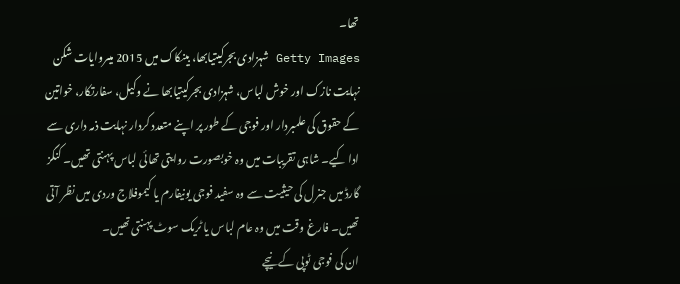تھا۔
Getty Images شہزادی بجرکیتیابھا، بینکاک میں 2015 میںروایات شکن
نہایت نازک اور خوش لباس، شہزادی بجرکیتیابھا نے وکیل، سفارتکار، خواتین کے حقوق کی علمبردار اور فوجی کے طور پر اپنے متعدد کردار نہایت ذمہ داری سے ادا کیے۔ شاہی تقریبات میں وہ خوبصورت روایتی تھائی لباس پہنتی تھیں۔ کنگز گارڈ میں جنرل کی حیثیت سے وہ سفید فوجی یونیفارم یا کیموفلاج وردی میں نظر آتی تھیں۔ فارغ وقت میں وہ عام لباس یا ٹریک سوٹ پہنتی تھیں۔
ان کی فوجی ٹوپی کے نیچے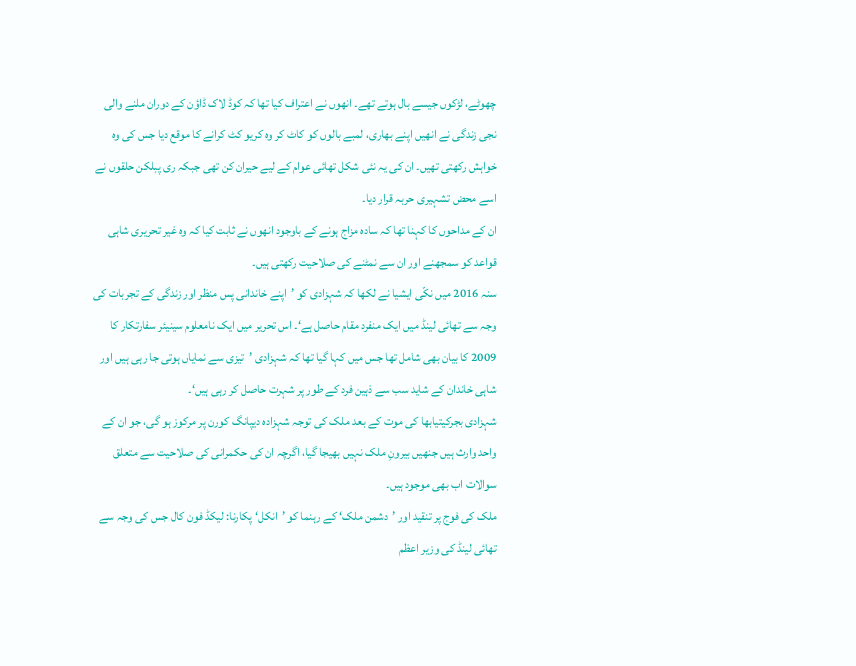چھوٹے، لڑکوں جیسے بال ہوتے تھے۔ انھوں نے اعتراف کیا تھا کہ کوڈ لاک ڈاؤن کے دوران ملنے والی نجی زندگی نے انھیں اپنے بھاری، لمبے بالوں کو کاٹ کر وہ کریو کٹ کرانے کا موقع دیا جس کی وہ خواہش رکھتی تھیں۔ ان کی یہ نئی شکل تھائی عوام کے لیے حیران کن تھی جبکہ ری پبلکن حلقوں نے اسے محض تشہیری حربہ قرار دیا۔
ان کے مداحوں کا کہنا تھا کہ سادہ مزاج ہونے کے باوجود انھوں نے ثابت کیا کہ وہ غیر تحریری شاہی قواعد کو سمجھنے اور ان سے نمٹنے کی صلاحیت رکھتی ہیں۔
سنہ 2016 میں نکّی ایشیا نے لکھا کہ شہزادی کو ’اپنے خاندانی پس منظر اور زندگی کے تجربات کی وجہ سے تھائی لینڈ میں ایک منفرد مقام حاصل ہے‘۔ اس تحریر میں ایک نامعلوم سینیئر سفارتکار کا 2009 کا بیان بھی شامل تھا جس میں کہا گیا تھا کہ شہزادی ’تیزی سے نمایاں ہوتی جا رہی ہیں اور شاہی خاندان کے شاید سب سے ذہین فرد کے طور پر شہرت حاصل کر رہی ہیں‘۔
شہزادی بجرکیتیابھا کی موت کے بعد ملک کی توجہ شہزادہ دیپانگ کورن پر مرکوز ہو گی، جو ان کے واحد وارث ہیں جنھیں بیرونِ ملک نہیں بھیجا گیا، اگرچہ ان کی حکمرانی کی صلاحیت سے متعلق سوالات اب بھی موجود ہیں۔
ملک کی فوج پر تنقید اور ’دشمن ملک‘ کے رہنما کو ’انکل‘ پکارنا: لیکڈ فون کال جس کی وجہ سے تھائی لینڈ کی وزیر اعظم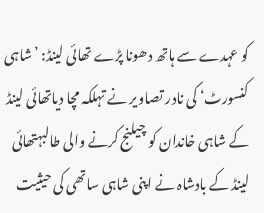کو عہدے سے ہاتھ دھونا پڑے تھائی لینڈ: ’شاہی کنسورٹ‘ کی نادر تصاویر نے تہلکہ مچا دیاتھائی لینڈ کے شاہی خاندان کو چیلنج کرنے والی طالبہتھائی لینڈ کے بادشاہ نے اپنی شاہی ساتھی کی حیثیت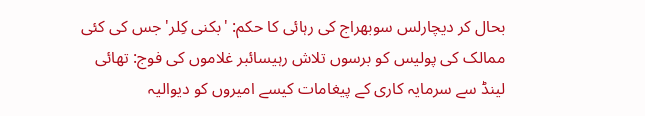بحال کر دیچارلس سوبھراج کی رہائی کا حکم: 'بکنی کِلر' جس کی کئی ممالک کی پولیس کو برسوں تلاش رہیسائبر غلاموں کی فوج: تھائی لینڈ سے سرمایہ کاری کے پیغامات کیسے امیروں کو دیوالیہ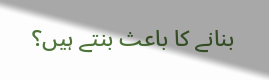بنانے کا باعث بنتے ہیں؟